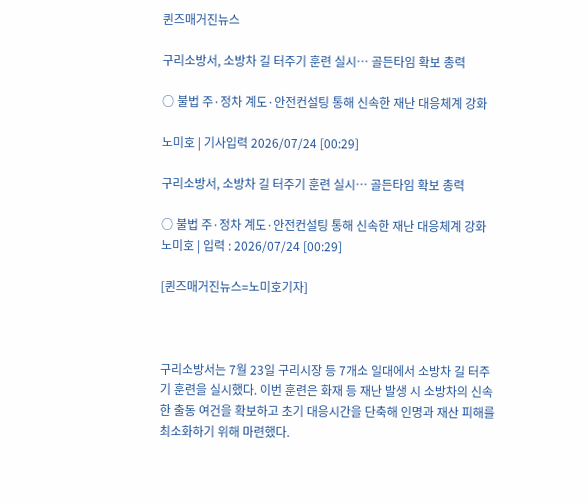퀸즈매거진뉴스

구리소방서, 소방차 길 터주기 훈련 실시… 골든타임 확보 총력

○ 불법 주·정차 계도·안전컨설팅 통해 신속한 재난 대응체계 강화

노미호 | 기사입력 2026/07/24 [00:29]

구리소방서, 소방차 길 터주기 훈련 실시… 골든타임 확보 총력

○ 불법 주·정차 계도·안전컨설팅 통해 신속한 재난 대응체계 강화
노미호 | 입력 : 2026/07/24 [00:29]

[퀸즈매거진뉴스=노미호기자]



구리소방서는 7월 23일 구리시장 등 7개소 일대에서 소방차 길 터주기 훈련을 실시했다. 이번 훈련은 화재 등 재난 발생 시 소방차의 신속한 출동 여건을 확보하고 초기 대응시간을 단축해 인명과 재산 피해를 최소화하기 위해 마련했다.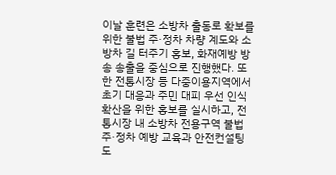이날 훈련은 소방차 출동로 확보를 위한 불법 주·정차 차량 계도와 소방차 길 터주기 홍보, 화재예방 방송 송출을 중심으로 진행했다. 또한 전통시장 등 다중이용지역에서 초기 대응과 주민 대피 우선 인식 확산을 위한 홍보를 실시하고, 전통시장 내 소방차 전용구역 불법 주·정차 예방 교육과 안전컨설팅도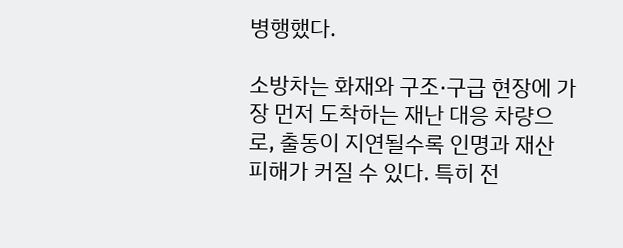병행했다.

소방차는 화재와 구조·구급 현장에 가장 먼저 도착하는 재난 대응 차량으로, 출동이 지연될수록 인명과 재산 피해가 커질 수 있다. 특히 전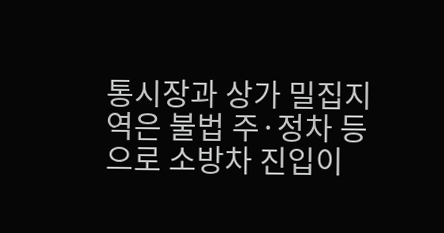통시장과 상가 밀집지역은 불법 주·정차 등으로 소방차 진입이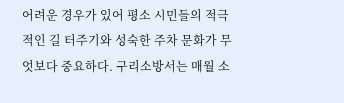어려운 경우가 있어 평소 시민들의 적극적인 길 터주기와 성숙한 주차 문화가 무엇보다 중요하다. 구리소방서는 매월 소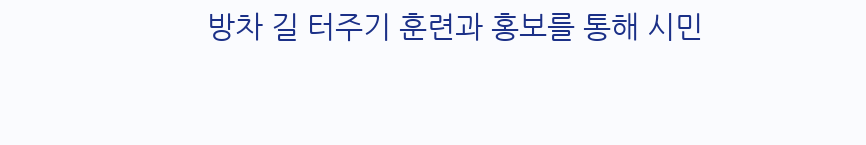방차 길 터주기 훈련과 홍보를 통해 시민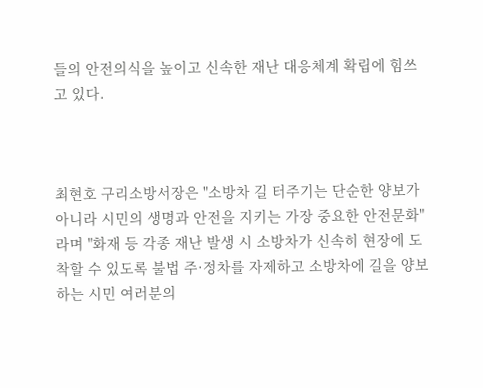들의 안전의식을 높이고 신속한 재난 대응체계 확립에 힘쓰고 있다.



최현호 구리소방서장은 "소방차 길 터주기는 단순한 양보가 아니라 시민의 생명과 안전을 지키는 가장 중요한 안전문화"라며 "화재 등 각종 재난 발생 시 소방차가 신속히 현장에 도착할 수 있도록 불법 주·정차를 자제하고 소방차에 길을 양보하는 시민 여러분의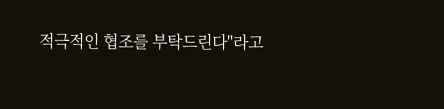적극적인 협조를 부탁드린다"라고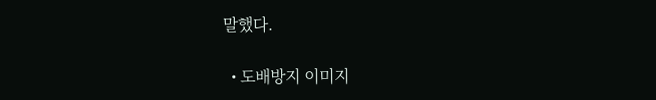말했다.

  • 도배방지 이미지